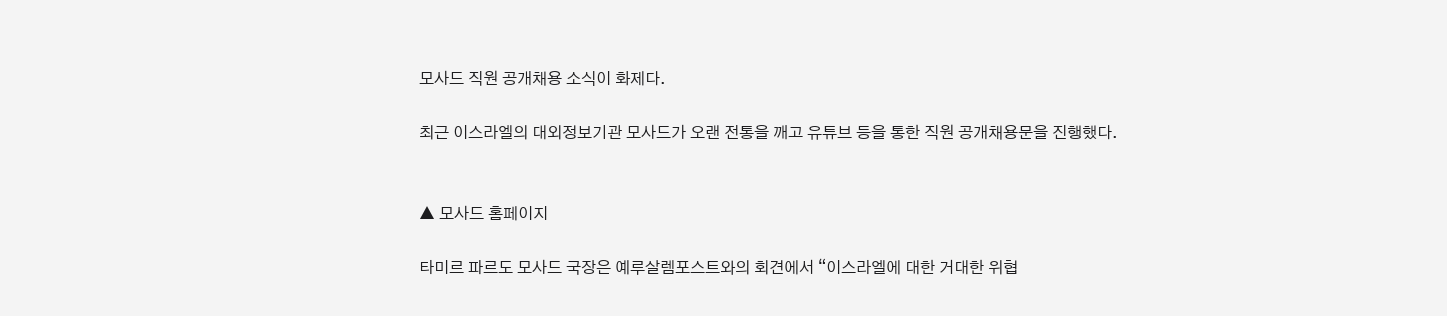모사드 직원 공개채용 소식이 화제다.

최근 이스라엘의 대외정보기관 모사드가 오랜 전통을 깨고 유튜브 등을 통한 직원 공개채용문을 진행했다.


▲ 모사드 홈페이지

타미르 파르도 모사드 국장은 예루살렘포스트와의 회견에서 “이스라엘에 대한 거대한 위협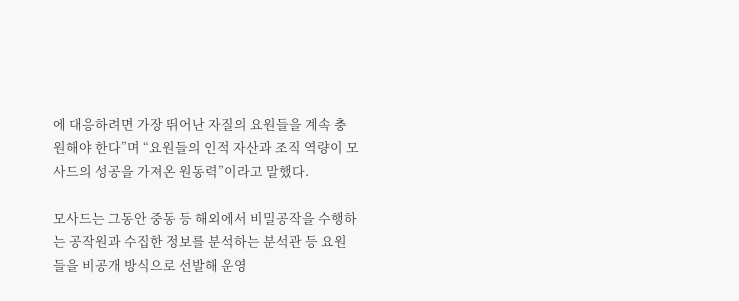에 대응하려면 가장 뛰어난 자질의 요원들을 계속 충원해야 한다”며 “요원들의 인적 자산과 조직 역량이 모사드의 성공을 가져온 원동력”이라고 말했다.

모사드는 그동안 중동 등 해외에서 비밀공작을 수행하는 공작원과 수집한 정보를 분석하는 분석관 등 요원들을 비공개 방식으로 선발해 운영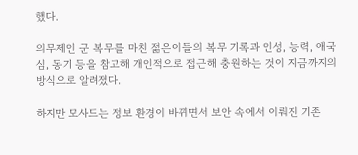했다.

의무제인 군 복무를 마친 젊은이들의 복무 기록과 인성, 능력, 애국심, 동기 등을 참고해 개인적으로 접근해 충원하는 것이 지금까지의 방식으로 알려졌다.

하지만 모사드는 정보 환경이 바뀌면서 보안 속에서 이뤄진 기존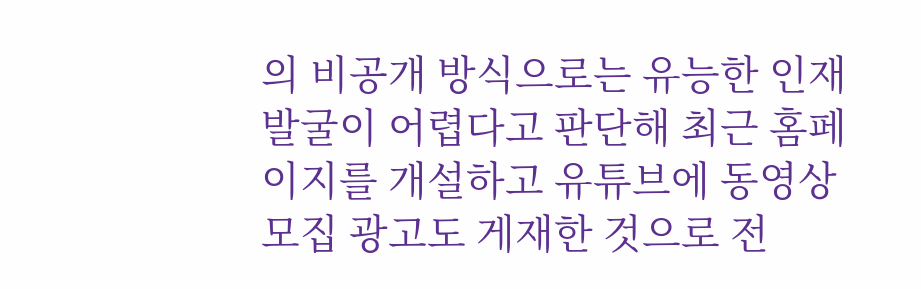의 비공개 방식으로는 유능한 인재발굴이 어렵다고 판단해 최근 홈페이지를 개설하고 유튜브에 동영상 모집 광고도 게재한 것으로 전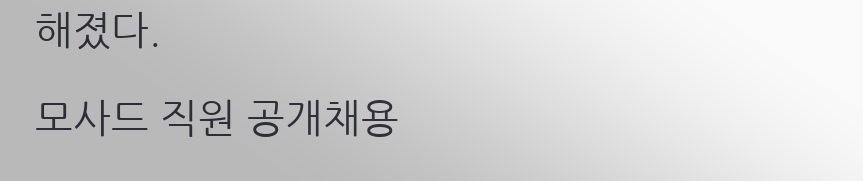해졌다.

모사드 직원 공개채용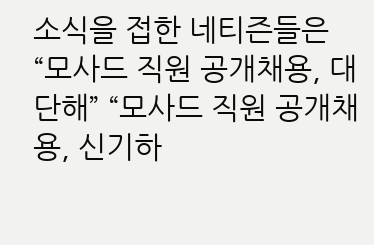소식을 접한 네티즌들은 “모사드 직원 공개채용, 대단해” “모사드 직원 공개채용, 신기하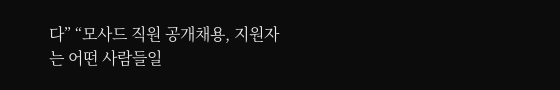다” “모사드 직원 공개채용, 지원자는 어떤 사람들일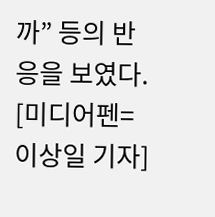까” 등의 반응을 보였다. [미디어펜=이상일 기자]